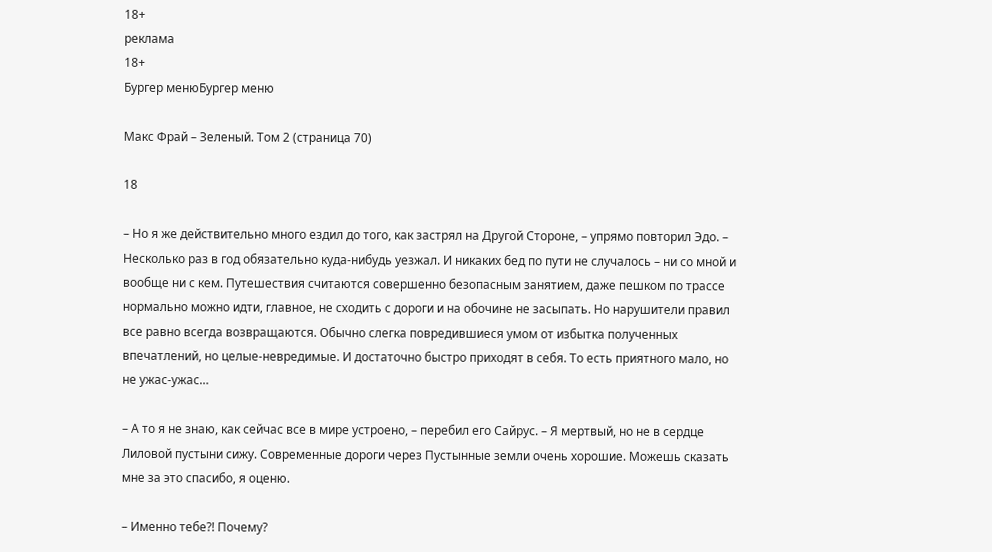18+
реклама
18+
Бургер менюБургер меню

Макс Фрай – Зеленый. Том 2 (страница 70)

18

– Но я же действительно много ездил до того, как застрял на Другой Стороне, – упрямо повторил Эдо. – Несколько раз в год обязательно куда-нибудь уезжал. И никаких бед по пути не случалось – ни со мной и вообще ни с кем. Путешествия считаются совершенно безопасным занятием, даже пешком по трассе нормально можно идти, главное, не сходить с дороги и на обочине не засыпать. Но нарушители правил все равно всегда возвращаются. Обычно слегка повредившиеся умом от избытка полученных впечатлений, но целые-невредимые. И достаточно быстро приходят в себя. То есть приятного мало, но не ужас-ужас…

– А то я не знаю, как сейчас все в мире устроено, – перебил его Сайрус. – Я мертвый, но не в сердце Лиловой пустыни сижу. Современные дороги через Пустынные земли очень хорошие. Можешь сказать мне за это спасибо, я оценю.

– Именно тебе?! Почему?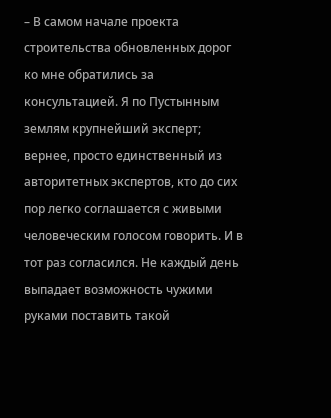– В самом начале проекта строительства обновленных дорог ко мне обратились за консультацией. Я по Пустынным землям крупнейший эксперт; вернее, просто единственный из авторитетных экспертов, кто до сих пор легко соглашается с живыми человеческим голосом говорить. И в тот раз согласился. Не каждый день выпадает возможность чужими руками поставить такой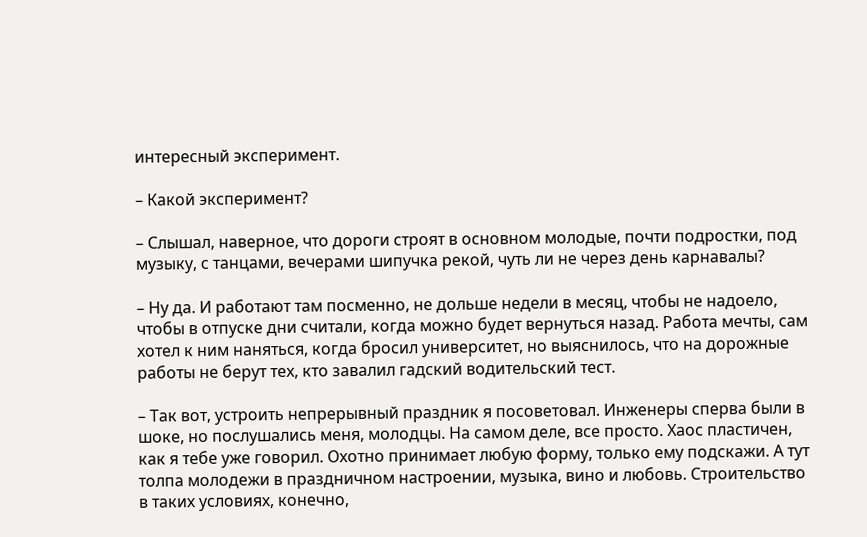интересный эксперимент.

– Какой эксперимент?

– Слышал, наверное, что дороги строят в основном молодые, почти подростки, под музыку, с танцами, вечерами шипучка рекой, чуть ли не через день карнавалы?

– Ну да. И работают там посменно, не дольше недели в месяц, чтобы не надоело, чтобы в отпуске дни считали, когда можно будет вернуться назад. Работа мечты, сам хотел к ним наняться, когда бросил университет, но выяснилось, что на дорожные работы не берут тех, кто завалил гадский водительский тест.

– Так вот, устроить непрерывный праздник я посоветовал. Инженеры сперва были в шоке, но послушались меня, молодцы. На самом деле, все просто. Хаос пластичен, как я тебе уже говорил. Охотно принимает любую форму, только ему подскажи. А тут толпа молодежи в праздничном настроении, музыка, вино и любовь. Строительство в таких условиях, конечно,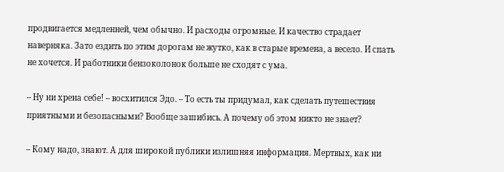продвигается медленней, чем обычно. И расходы огромные. И качество страдает наверняка. Зато ездить по этим дорогам не жутко, как в старые времена, а весело. И спать не хочется. И работники бензоколонок больше не сходят с ума.

– Ну ни хрена себе! – восхитился Эдо. – То есть ты придумал, как сделать путешествия приятными и безопасными? Вообще зашибись. А почему об этом никто не знает?

– Кому надо, знают. А для широкой публики излишняя информация. Мертвых, как ни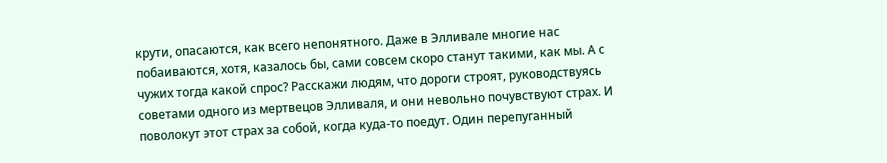крути, опасаются, как всего непонятного. Даже в Элливале многие нас побаиваются, хотя, казалось бы, сами совсем скоро станут такими, как мы. А с чужих тогда какой спрос? Расскажи людям, что дороги строят, руководствуясь советами одного из мертвецов Элливаля, и они невольно почувствуют страх. И поволокут этот страх за собой, когда куда-то поедут. Один перепуганный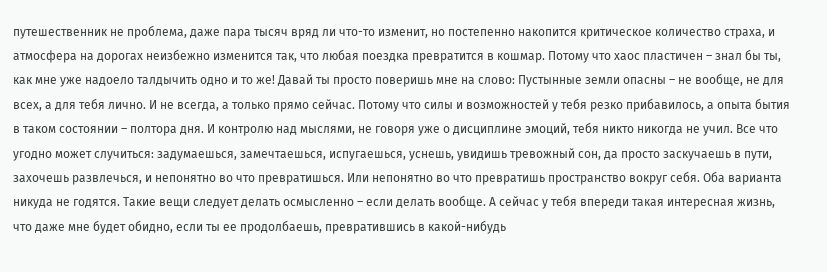путешественник не проблема, даже пара тысяч вряд ли что-то изменит, но постепенно накопится критическое количество страха, и атмосфера на дорогах неизбежно изменится так, что любая поездка превратится в кошмар. Потому что хаос пластичен – знал бы ты, как мне уже надоело талдычить одно и то же! Давай ты просто поверишь мне на слово: Пустынные земли опасны – не вообще, не для всех, а для тебя лично. И не всегда, а только прямо сейчас. Потому что силы и возможностей у тебя резко прибавилось, а опыта бытия в таком состоянии – полтора дня. И контролю над мыслями, не говоря уже о дисциплине эмоций, тебя никто никогда не учил. Все что угодно может случиться: задумаешься, замечтаешься, испугаешься, уснешь, увидишь тревожный сон, да просто заскучаешь в пути, захочешь развлечься, и непонятно во что превратишься. Или непонятно во что превратишь пространство вокруг себя. Оба варианта никуда не годятся. Такие вещи следует делать осмысленно – если делать вообще. А сейчас у тебя впереди такая интересная жизнь, что даже мне будет обидно, если ты ее продолбаешь, превратившись в какой-нибудь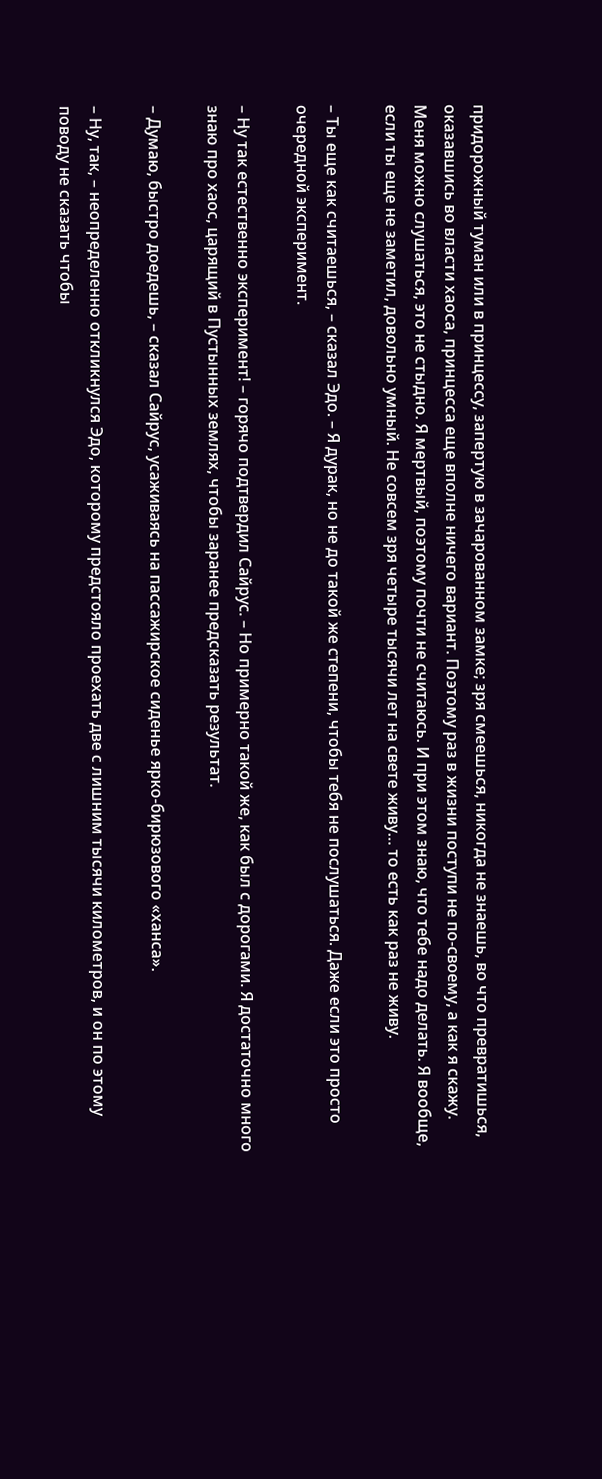придорожный туман или в принцессу, запертую в зачарованном замке; зря смеешься, никогда не знаешь, во что превратишься, оказавшись во власти хаоса, принцесса еще вполне ничего вариант. Поэтому раз в жизни поступи не по-своему, а как я скажу. Меня можно слушаться, это не стыдно. Я мертвый, поэтому почти не считаюсь. И при этом знаю, что тебе надо делать. Я вообще, если ты еще не заметил, довольно умный. Не совсем зря четыре тысячи лет на свете живу… то есть как раз не живу.

– Ты еще как считаешься, – сказал Эдо. – Я дурак, но не до такой же степени, чтобы тебя не послушаться. Даже если это просто очередной эксперимент.

– Ну так естественно эксперимент! – горячо подтвердил Сайрус. – Но примерно такой же, как был с дорогами. Я достаточно много знаю про хаос, царящий в Пустынных землях, чтобы заранее предсказать результат.

– Думаю, быстро доедешь, – сказал Сайрус, усаживаясь на пассажирское сиденье ярко-бирюзового «ханса».

– Ну, так, – неопределенно откликнулся Эдо, которому предстояло проехать две с лишним тысячи километров, и он по этому поводу не сказать чтобы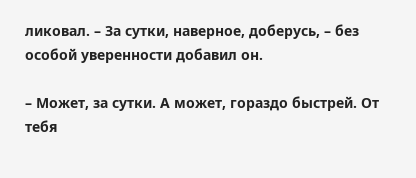ликовал. – За сутки, наверное, доберусь, – без особой уверенности добавил он.

– Может, за сутки. А может, гораздо быстрей. От тебя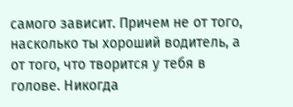самого зависит. Причем не от того, насколько ты хороший водитель, а от того, что творится у тебя в голове. Никогда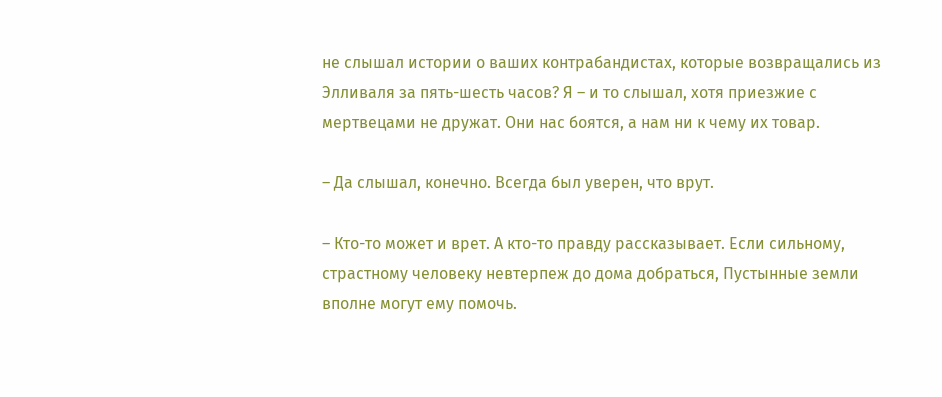не слышал истории о ваших контрабандистах, которые возвращались из Элливаля за пять-шесть часов? Я – и то слышал, хотя приезжие с мертвецами не дружат. Они нас боятся, а нам ни к чему их товар.

– Да слышал, конечно. Всегда был уверен, что врут.

– Кто-то может и врет. А кто-то правду рассказывает. Если сильному, страстному человеку невтерпеж до дома добраться, Пустынные земли вполне могут ему помочь.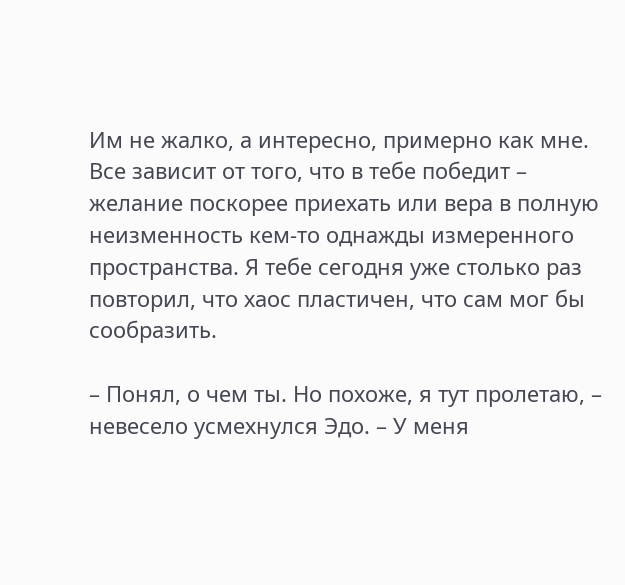Им не жалко, а интересно, примерно как мне. Все зависит от того, что в тебе победит – желание поскорее приехать или вера в полную неизменность кем-то однажды измеренного пространства. Я тебе сегодня уже столько раз повторил, что хаос пластичен, что сам мог бы сообразить.

– Понял, о чем ты. Но похоже, я тут пролетаю, – невесело усмехнулся Эдо. – У меня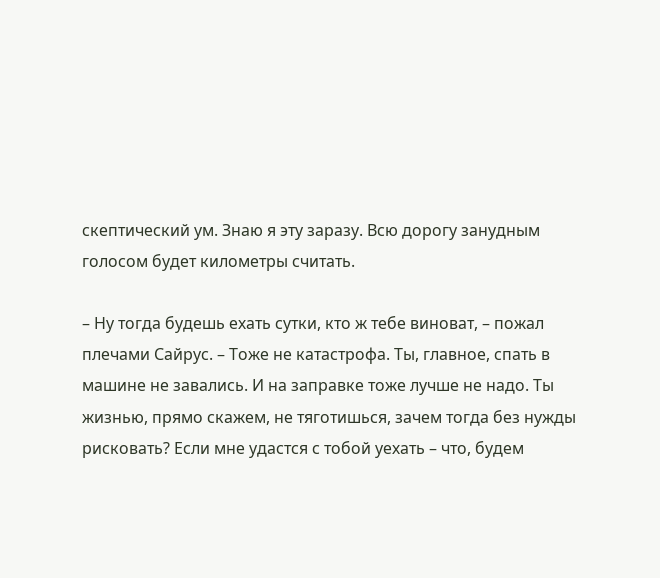скептический ум. Знаю я эту заразу. Всю дорогу занудным голосом будет километры считать.

– Ну тогда будешь ехать сутки, кто ж тебе виноват, – пожал плечами Сайрус. – Тоже не катастрофа. Ты, главное, спать в машине не завались. И на заправке тоже лучше не надо. Ты жизнью, прямо скажем, не тяготишься, зачем тогда без нужды рисковать? Если мне удастся с тобой уехать – что, будем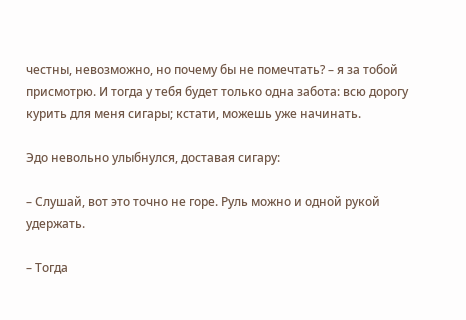честны, невозможно, но почему бы не помечтать? – я за тобой присмотрю. И тогда у тебя будет только одна забота: всю дорогу курить для меня сигары; кстати, можешь уже начинать.

Эдо невольно улыбнулся, доставая сигару:

– Слушай, вот это точно не горе. Руль можно и одной рукой удержать.

– Тогда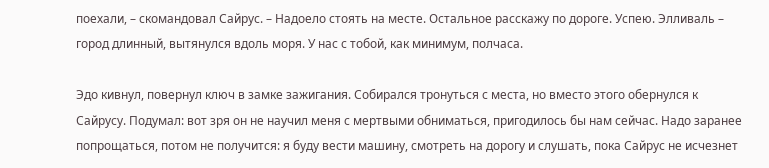поехали, – скомандовал Сайрус. – Надоело стоять на месте. Остальное расскажу по дороге. Успею. Элливаль – город длинный, вытянулся вдоль моря. У нас с тобой, как минимум, полчаса.

Эдо кивнул, повернул ключ в замке зажигания. Собирался тронуться с места, но вместо этого обернулся к Сайрусу. Подумал: вот зря он не научил меня с мертвыми обниматься, пригодилось бы нам сейчас. Надо заранее попрощаться, потом не получится: я буду вести машину, смотреть на дорогу и слушать, пока Сайрус не исчезнет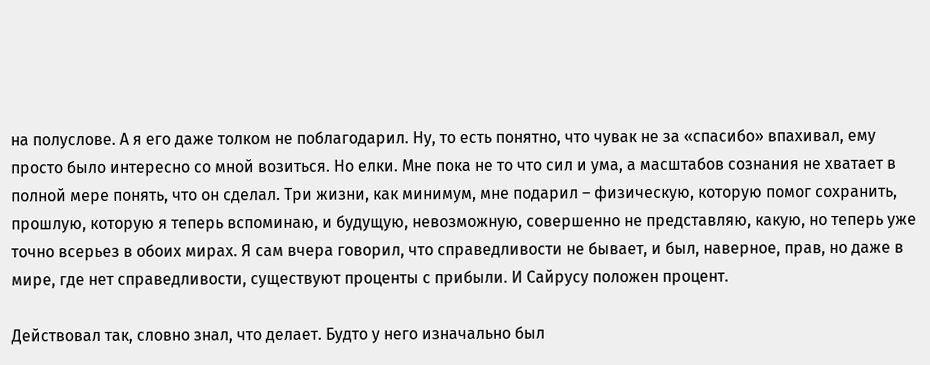на полуслове. А я его даже толком не поблагодарил. Ну, то есть понятно, что чувак не за «спасибо» впахивал, ему просто было интересно со мной возиться. Но елки. Мне пока не то что сил и ума, а масштабов сознания не хватает в полной мере понять, что он сделал. Три жизни, как минимум, мне подарил – физическую, которую помог сохранить, прошлую, которую я теперь вспоминаю, и будущую, невозможную, совершенно не представляю, какую, но теперь уже точно всерьез в обоих мирах. Я сам вчера говорил, что справедливости не бывает, и был, наверное, прав, но даже в мире, где нет справедливости, существуют проценты с прибыли. И Сайрусу положен процент.

Действовал так, словно знал, что делает. Будто у него изначально был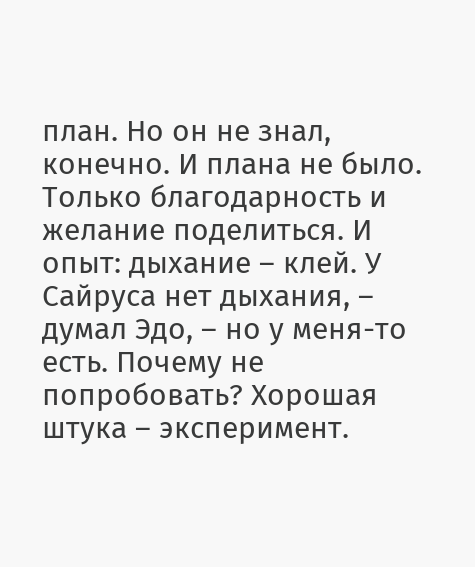план. Но он не знал, конечно. И плана не было. Только благодарность и желание поделиться. И опыт: дыхание – клей. У Сайруса нет дыхания, – думал Эдо, – но у меня-то есть. Почему не попробовать? Хорошая штука – эксперимент.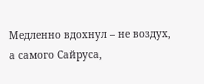Медленно вдохнул – не воздух, а самого Сайруса,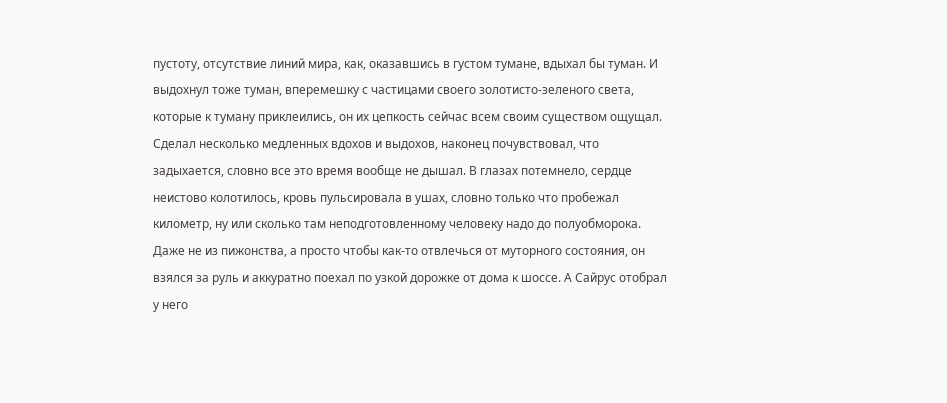пустоту, отсутствие линий мира, как, оказавшись в густом тумане, вдыхал бы туман. И выдохнул тоже туман, вперемешку с частицами своего золотисто-зеленого света, которые к туману приклеились, он их цепкость сейчас всем своим существом ощущал. Сделал несколько медленных вдохов и выдохов, наконец почувствовал, что задыхается, словно все это время вообще не дышал. В глазах потемнело, сердце неистово колотилось, кровь пульсировала в ушах, словно только что пробежал километр, ну или сколько там неподготовленному человеку надо до полуобморока. Даже не из пижонства, а просто чтобы как-то отвлечься от муторного состояния, он взялся за руль и аккуратно поехал по узкой дорожке от дома к шоссе. А Сайрус отобрал у него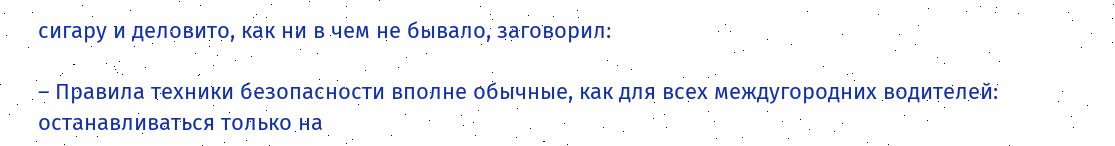сигару и деловито, как ни в чем не бывало, заговорил:

– Правила техники безопасности вполне обычные, как для всех междугородних водителей: останавливаться только на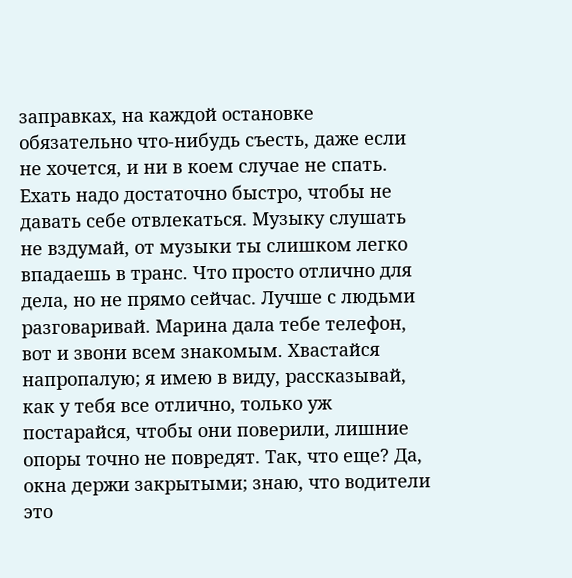заправках, на каждой остановке обязательно что-нибудь съесть, даже если не хочется, и ни в коем случае не спать. Ехать надо достаточно быстро, чтобы не давать себе отвлекаться. Музыку слушать не вздумай, от музыки ты слишком легко впадаешь в транс. Что просто отлично для дела, но не прямо сейчас. Лучше с людьми разговаривай. Марина дала тебе телефон, вот и звони всем знакомым. Хвастайся напропалую; я имею в виду, рассказывай, как у тебя все отлично, только уж постарайся, чтобы они поверили, лишние опоры точно не повредят. Так, что еще? Да, окна держи закрытыми; знаю, что водители это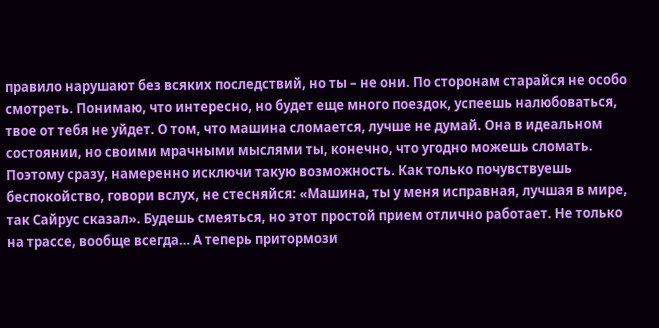правило нарушают без всяких последствий, но ты – не они. По сторонам старайся не особо смотреть. Понимаю, что интересно, но будет еще много поездок, успеешь налюбоваться, твое от тебя не уйдет. О том, что машина сломается, лучше не думай. Она в идеальном состоянии, но своими мрачными мыслями ты, конечно, что угодно можешь сломать. Поэтому сразу, намеренно исключи такую возможность. Как только почувствуешь беспокойство, говори вслух, не стесняйся: «Машина, ты у меня исправная, лучшая в мире, так Сайрус сказал». Будешь смеяться, но этот простой прием отлично работает. Не только на трассе, вообще всегда… А теперь притормози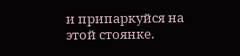и припаркуйся на этой стоянке.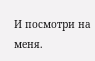И посмотри на меня.